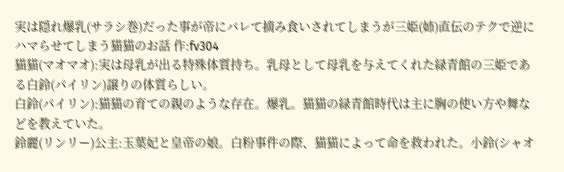実は隠れ爆乳(サラシ巻)だった事が帝にバレて摘み食いされてしまうが三姫(姉)直伝のテクで逆にハマらせてしまう猫猫のお話 作:fv304
猫猫(マオマオ):実は母乳が出る特殊体質持ち。乳母として母乳を与えてくれた緑青館の三姫である白鈴(パイリン)譲りの体質らしい。
白鈴(パイリン):猫猫の育ての親のような存在。爆乳。猫猫の緑青館時代は主に胸の使い方や舞などを教えていた。
鈴麗(リンリー)公主:玉葉妃と皇帝の娘。白粉事件の際、猫猫によって命を救われた。小鈴(シャオ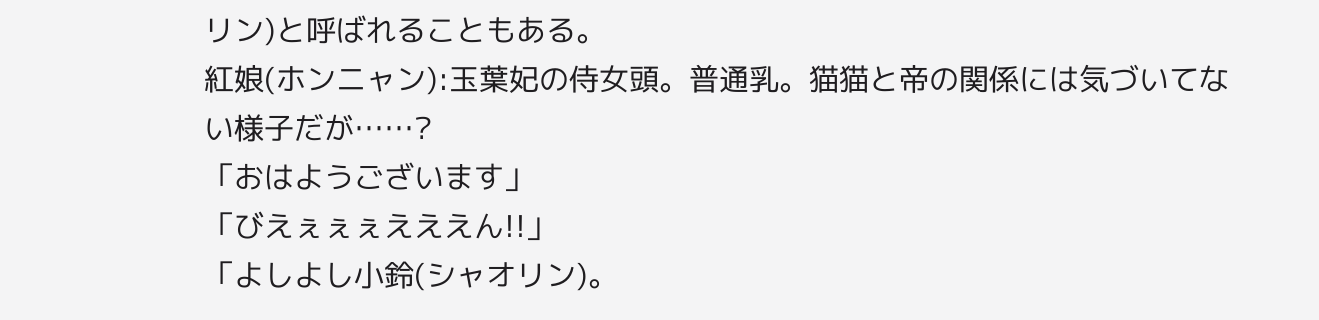リン)と呼ばれることもある。
紅娘(ホンニャン):玉葉妃の侍女頭。普通乳。猫猫と帝の関係には気づいてない様子だが……?
「おはようございます」
「びえぇぇぇえええん!!」
「よしよし小鈴(シャオリン)。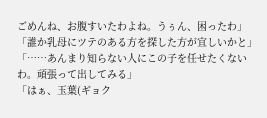ごめんね、お腹すいたわよね。うぅん、困ったわ」
「誰か乳母にツテのある方を探した方が宜しいかと」
「……あんまり知らない人にこの子を任せたくないわ。頑張って出してみる」
「はぁ、玉葉(ギョク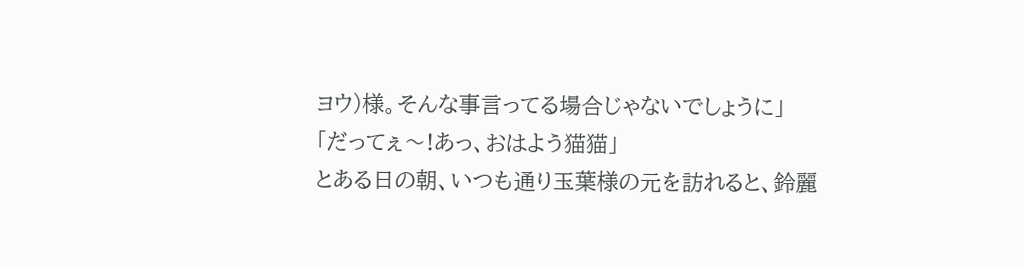ヨウ)様。そんな事言ってる場合じゃないでしょうに」
「だってぇ〜!あっ、おはよう猫猫」
とある日の朝、いつも通り玉葉様の元を訪れると、鈴麗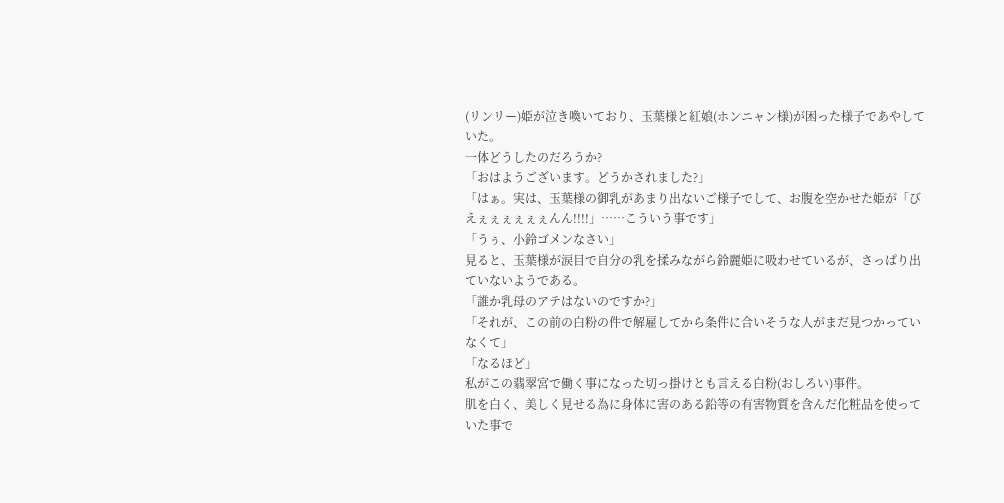(リンリー)姫が泣き喚いており、玉葉様と紅娘(ホンニャン様)が困った様子であやしていた。
一体どうしたのだろうか?
「おはようございます。どうかされました?」
「はぁ。実は、玉葉様の御乳があまり出ないご様子でして、お腹を空かせた姫が「びえぇぇぇぇぇぇんん!!!!」……こういう事です」
「うぅ、小鈴ゴメンなさい」
見ると、玉葉様が涙目で自分の乳を揉みながら鈴麗姫に吸わせているが、さっぱり出ていないようである。
「誰か乳母のアテはないのですか?」
「それが、この前の白粉の件で解雇してから条件に合いそうな人がまだ見つかっていなくて」
「なるほど」
私がこの翡翠宮で働く事になった切っ掛けとも言える白粉(おしろい)事件。
肌を白く、美しく見せる為に身体に害のある鉛等の有害物質を含んだ化粧品を使っていた事で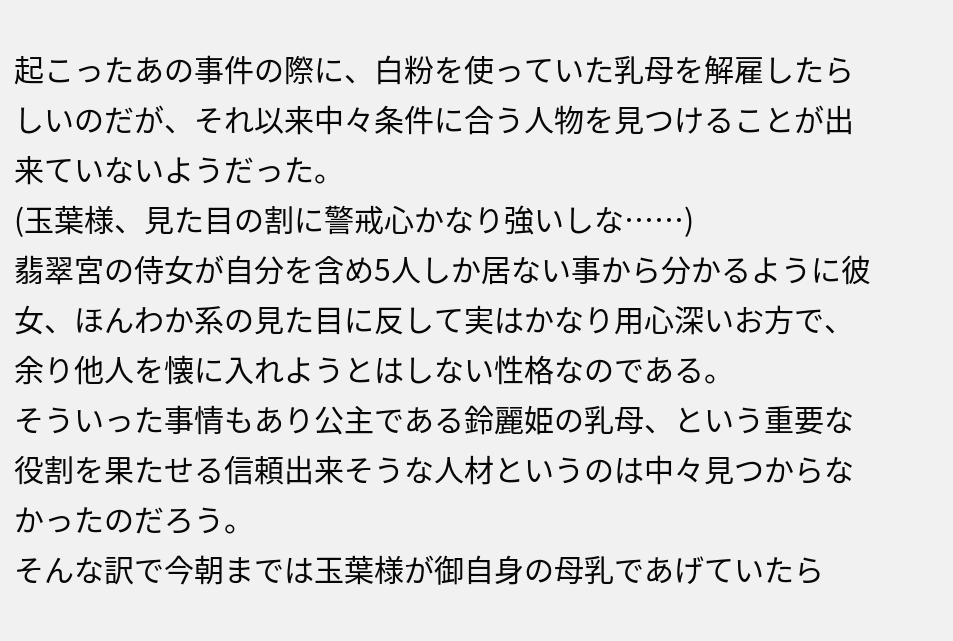起こったあの事件の際に、白粉を使っていた乳母を解雇したらしいのだが、それ以来中々条件に合う人物を見つけることが出来ていないようだった。
(玉葉様、見た目の割に警戒心かなり強いしな……)
翡翠宮の侍女が自分を含め5人しか居ない事から分かるように彼女、ほんわか系の見た目に反して実はかなり用心深いお方で、余り他人を懐に入れようとはしない性格なのである。
そういった事情もあり公主である鈴麗姫の乳母、という重要な役割を果たせる信頼出来そうな人材というのは中々見つからなかったのだろう。
そんな訳で今朝までは玉葉様が御自身の母乳であげていたら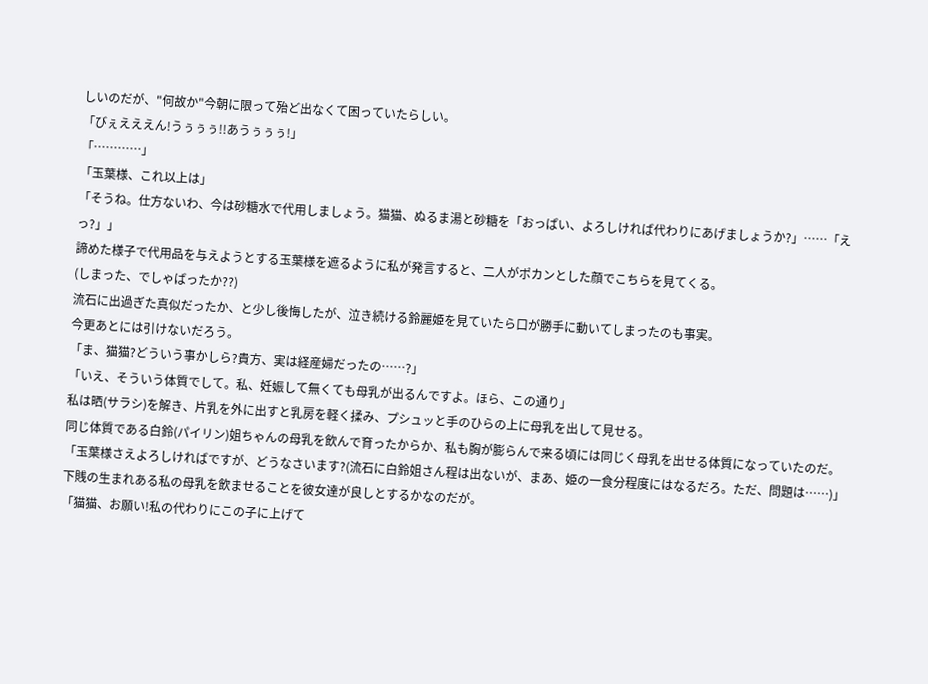しいのだが、"何故か"今朝に限って殆ど出なくて困っていたらしい。
「びぇえええん!うぅぅぅ!!あうぅぅぅ!」
「…………」
「玉葉様、これ以上は」
「そうね。仕方ないわ、今は砂糖水で代用しましょう。猫猫、ぬるま湯と砂糖を「おっぱい、よろしければ代わりにあげましょうか?」……「えっ?」」
諦めた様子で代用品を与えようとする玉葉様を遮るように私が発言すると、二人がポカンとした顔でこちらを見てくる。
(しまった、でしゃばったか??)
流石に出過ぎた真似だったか、と少し後悔したが、泣き続ける鈴麗姫を見ていたら口が勝手に動いてしまったのも事実。
今更あとには引けないだろう。
「ま、猫猫?どういう事かしら?貴方、実は経産婦だったの……?」
「いえ、そういう体質でして。私、妊娠して無くても母乳が出るんですよ。ほら、この通り」
私は晒(サラシ)を解き、片乳を外に出すと乳房を軽く揉み、プシュッと手のひらの上に母乳を出して見せる。
同じ体質である白鈴(パイリン)姐ちゃんの母乳を飲んで育ったからか、私も胸が膨らんで来る頃には同じく母乳を出せる体質になっていたのだ。
「玉葉様さえよろしければですが、どうなさいます?(流石に白鈴姐さん程は出ないが、まあ、姫の一食分程度にはなるだろ。ただ、問題は……)」
下賎の生まれある私の母乳を飲ませることを彼女達が良しとするかなのだが。
「猫猫、お願い!私の代わりにこの子に上げて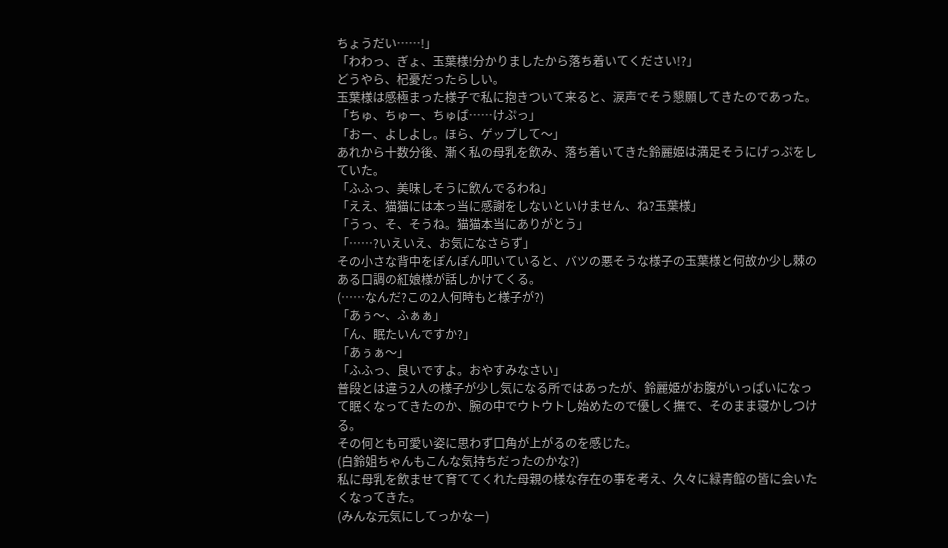ちょうだい……!」
「わわっ、ぎょ、玉葉様!分かりましたから落ち着いてください!?」
どうやら、杞憂だったらしい。
玉葉様は感極まった様子で私に抱きついて来ると、涙声でそう懇願してきたのであった。
「ちゅ、ちゅー、ちゅば……けぷっ」
「おー、よしよし。ほら、ゲップして〜」
あれから十数分後、漸く私の母乳を飲み、落ち着いてきた鈴麗姫は満足そうにげっぷをしていた。
「ふふっ、美味しそうに飲んでるわね」
「ええ、猫猫には本っ当に感謝をしないといけません、ね?玉葉様」
「うっ、そ、そうね。猫猫本当にありがとう」
「……?いえいえ、お気になさらず」
その小さな背中をぽんぽん叩いていると、バツの悪そうな様子の玉葉様と何故か少し棘のある口調の紅娘様が話しかけてくる。
(……なんだ?この2人何時もと様子が?)
「あぅ〜、ふぁぁ」
「ん、眠たいんですか?」
「あぅぁ〜」
「ふふっ、良いですよ。おやすみなさい」
普段とは違う2人の様子が少し気になる所ではあったが、鈴麗姫がお腹がいっぱいになって眠くなってきたのか、腕の中でウトウトし始めたので優しく撫で、そのまま寝かしつける。
その何とも可愛い姿に思わず口角が上がるのを感じた。
(白鈴姐ちゃんもこんな気持ちだったのかな?)
私に母乳を飲ませて育ててくれた母親の様な存在の事を考え、久々に緑青館の皆に会いたくなってきた。
(みんな元気にしてっかなー)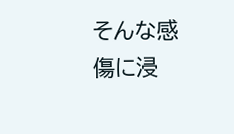そんな感傷に浸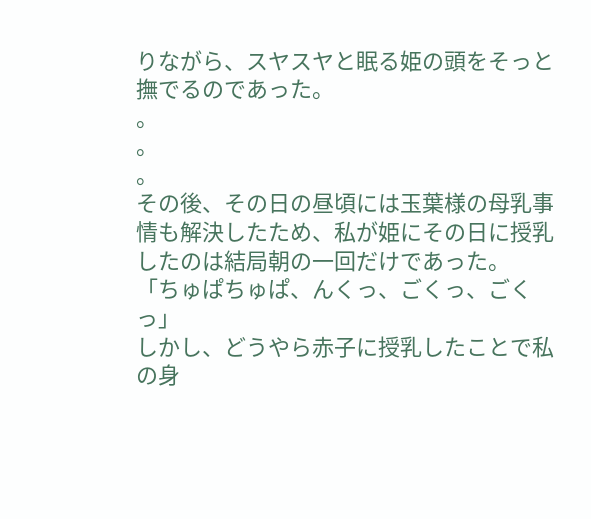りながら、スヤスヤと眠る姫の頭をそっと撫でるのであった。
。
。
。
その後、その日の昼頃には玉葉様の母乳事情も解決したため、私が姫にその日に授乳したのは結局朝の一回だけであった。
「ちゅぱちゅぱ、んくっ、ごくっ、ごくっ」
しかし、どうやら赤子に授乳したことで私の身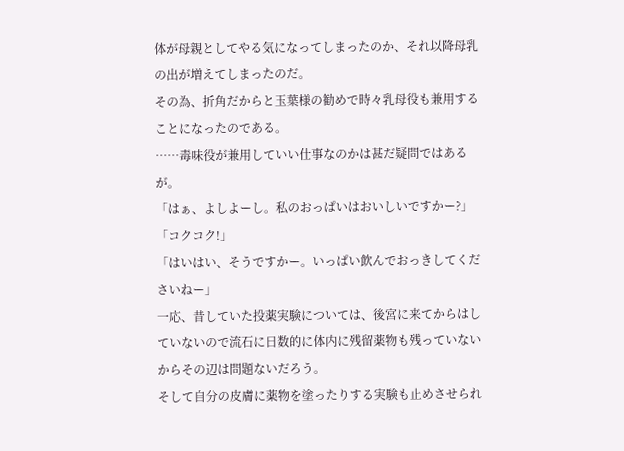体が母親としてやる気になってしまったのか、それ以降母乳の出が増えてしまったのだ。
その為、折角だからと玉葉様の勧めで時々乳母役も兼用することになったのである。
……毒味役が兼用していい仕事なのかは甚だ疑問ではあるが。
「はぁ、よしよーし。私のおっぱいはおいしいですかー?」
「コクコク!」
「はいはい、そうですかー。いっぱい飲んでおっきしてくださいねー」
一応、昔していた投薬実験については、後宮に来てからはしていないので流石に日数的に体内に残留薬物も残っていないからその辺は問題ないだろう。
そして自分の皮膚に薬物を塗ったりする実験も止めさせられ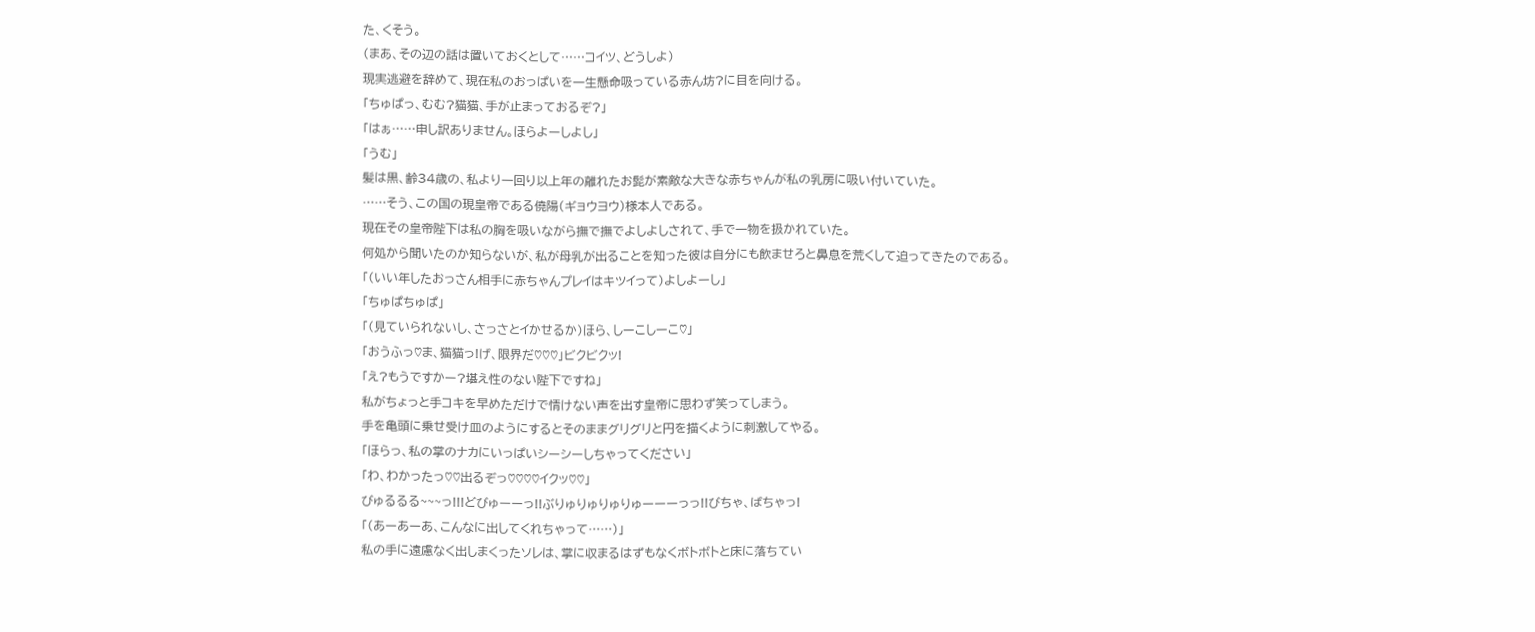た、くそう。
(まあ、その辺の話は置いておくとして……コイツ、どうしよ)
現実逃避を辞めて、現在私のおっぱいを一生懸命吸っている赤ん坊?に目を向ける。
「ちゅぱっ、むむ?猫猫、手が止まっておるぞ?」
「はぁ……申し訳ありません。ほらよーしよし」
「うむ」
髪は黒、齢34歳の、私より一回り以上年の離れたお髭が素敵な大きな赤ちゃんが私の乳房に吸い付いていた。
……そう、この国の現皇帝である僥陽(ギョウヨウ)様本人である。
現在その皇帝陛下は私の胸を吸いながら撫で撫でよしよしされて、手で一物を扱かれていた。
何処から聞いたのか知らないが、私が母乳が出ることを知った彼は自分にも飲ませろと鼻息を荒くして迫ってきたのである。
「(いい年したおっさん相手に赤ちゃんプレイはキツイって)よしよーし」
「ちゅぱちゅぱ」
「(見ていられないし、さっさとイかせるか)ほら、しーこしーこ♡」
「おうふっ♡ま、猫猫っ!げ、限界だ♡♡♡」ビクビクッ!
「え?もうですかー?堪え性のない陛下ですね」
私がちょっと手コキを早めただけで情けない声を出す皇帝に思わず笑ってしまう。
手を亀頭に乗せ受け皿のようにするとそのままグリグリと円を描くように刺激してやる。
「ほらっ、私の掌のナカにいっぱいシーシーしちゃってください」
「わ、わかったっ♡♡出るぞっ♡♡♡♡イクッ♡♡」
びゅるるる~~~っ!!!どびゅーーっ!!ぶりゅりゅりゅりゅーーーっっ!!びちゃ、ばちゃっ!
「(あーあーあ、こんなに出してくれちゃって……)」
私の手に遠慮なく出しまくったソレは、掌に収まるはずもなくボトボトと床に落ちてい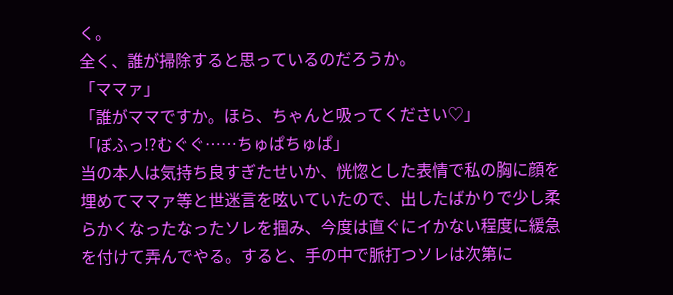く。
全く、誰が掃除すると思っているのだろうか。
「ママァ」
「誰がママですか。ほら、ちゃんと吸ってください♡」
「ぼふっ!?むぐぐ……ちゅぱちゅぱ」
当の本人は気持ち良すぎたせいか、恍惚とした表情で私の胸に顔を埋めてママァ等と世迷言を呟いていたので、出したばかりで少し柔らかくなったなったソレを掴み、今度は直ぐにイかない程度に緩急を付けて弄んでやる。すると、手の中で脈打つソレは次第に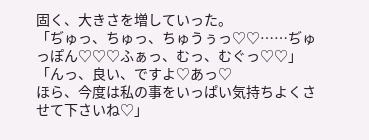固く、大きさを増していった。
「ぢゅっ、ちゅっ、ちゅうぅっ♡♡……ぢゅっぽん♡♡♡ふぁっ、むっ、むぐっ♡♡」
「んっ、良い、ですよ♡あっ♡
ほら、今度は私の事をいっぱい気持ちよくさせて下さいね♡」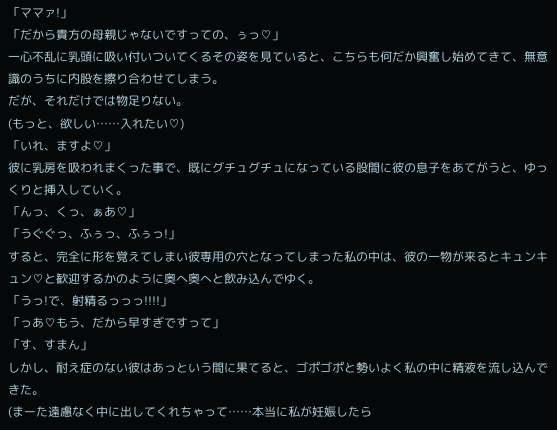「ママァ!」
「だから貴方の母親じゃないですっての、ぅっ♡」
一心不乱に乳頭に吸い付いついてくるその姿を見ていると、こちらも何だか興奮し始めてきて、無意識のうちに内股を擦り合わせてしまう。
だが、それだけでは物足りない。
(もっと、欲しい……入れたい♡)
「いれ、ますよ♡」
彼に乳房を吸われまくった事で、既にグチュグチュになっている股間に彼の息子をあてがうと、ゆっくりと挿入していく。
「んっ、くっ、ぁあ♡」
「うぐぐっ、ふぅっ、ふぅっ!」
すると、完全に形を覚えてしまい彼専用の穴となってしまった私の中は、彼の一物が来るとキュンキュン♡と歓迎するかのように奥へ奥へと飲み込んでゆく。
「うっ!で、射精るっっっ!!!!」
「っあ♡もう、だから早すぎですって」
「す、すまん」
しかし、耐え症のない彼はあっという間に果てると、ゴポゴポと勢いよく私の中に精液を流し込んできた。
(まーた遠慮なく中に出してくれちゃって……本当に私が妊娠したら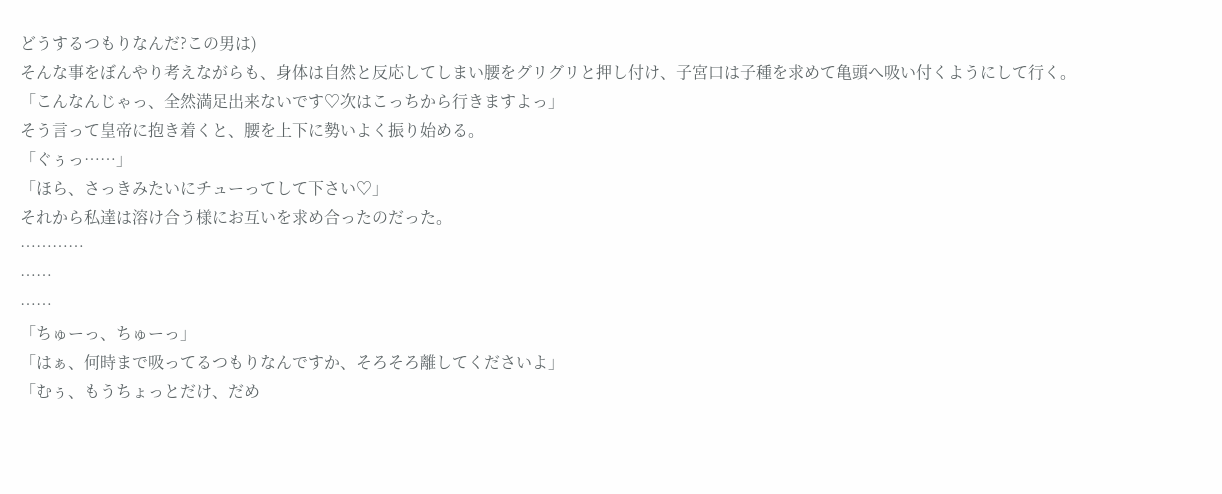どうするつもりなんだ?この男は)
そんな事をぼんやり考えながらも、身体は自然と反応してしまい腰をグリグリと押し付け、子宮口は子種を求めて亀頭へ吸い付くようにして行く。
「こんなんじゃっ、全然満足出来ないです♡次はこっちから行きますよっ」
そう言って皇帝に抱き着くと、腰を上下に勢いよく振り始める。
「ぐぅっ……」
「ほら、さっきみたいにチューってして下さい♡」
それから私達は溶け合う様にお互いを求め合ったのだった。
…………
……
……
「ちゅーっ、ちゅーっ」
「はぁ、何時まで吸ってるつもりなんですか、そろそろ離してくださいよ」
「むぅ、もうちょっとだけ、だめ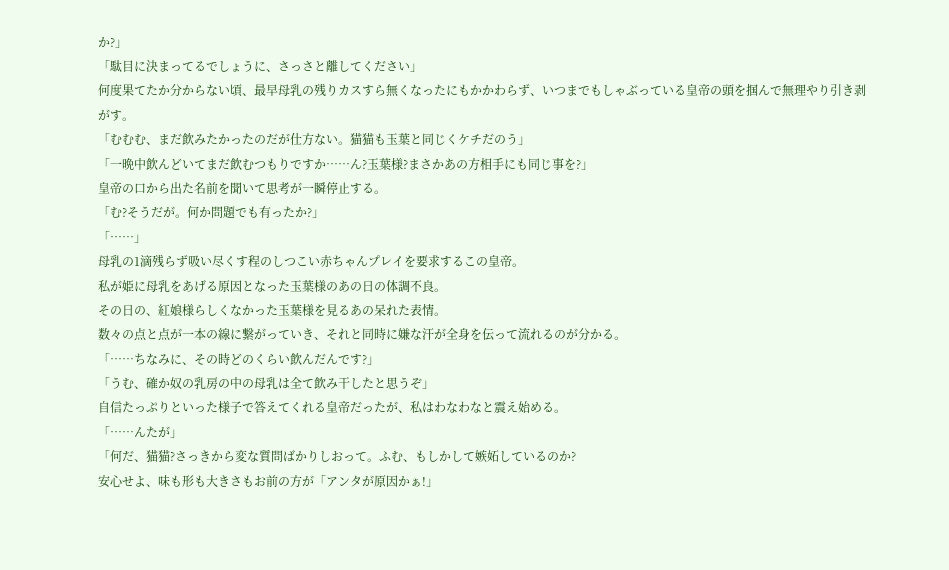か?」
「駄目に決まってるでしょうに、さっさと離してください」
何度果てたか分からない頃、最早母乳の残りカスすら無くなったにもかかわらず、いつまでもしゃぶっている皇帝の頭を掴んで無理やり引き剥がす。
「むむむ、まだ飲みたかったのだが仕方ない。猫猫も玉葉と同じくケチだのう」
「一晩中飲んどいてまだ飲むつもりですか……ん?玉葉様?まさかあの方相手にも同じ事を?」
皇帝の口から出た名前を聞いて思考が一瞬停止する。
「む?そうだが。何か問題でも有ったか?」
「……」
母乳の1滴残らず吸い尽くす程のしつこい赤ちゃんプレイを要求するこの皇帝。
私が姫に母乳をあげる原因となった玉葉様のあの日の体調不良。
その日の、紅娘様らしくなかった玉葉様を見るあの呆れた表情。
数々の点と点が一本の線に繋がっていき、それと同時に嫌な汗が全身を伝って流れるのが分かる。
「……ちなみに、その時どのくらい飲んだんです?」
「うむ、確か奴の乳房の中の母乳は全て飲み干したと思うぞ」
自信たっぷりといった様子で答えてくれる皇帝だったが、私はわなわなと震え始める。
「……んたが」
「何だ、猫猫?さっきから変な質問ばかりしおって。ふむ、もしかして嫉妬しているのか?
安心せよ、味も形も大きさもお前の方が「アンタが原因かぁ!」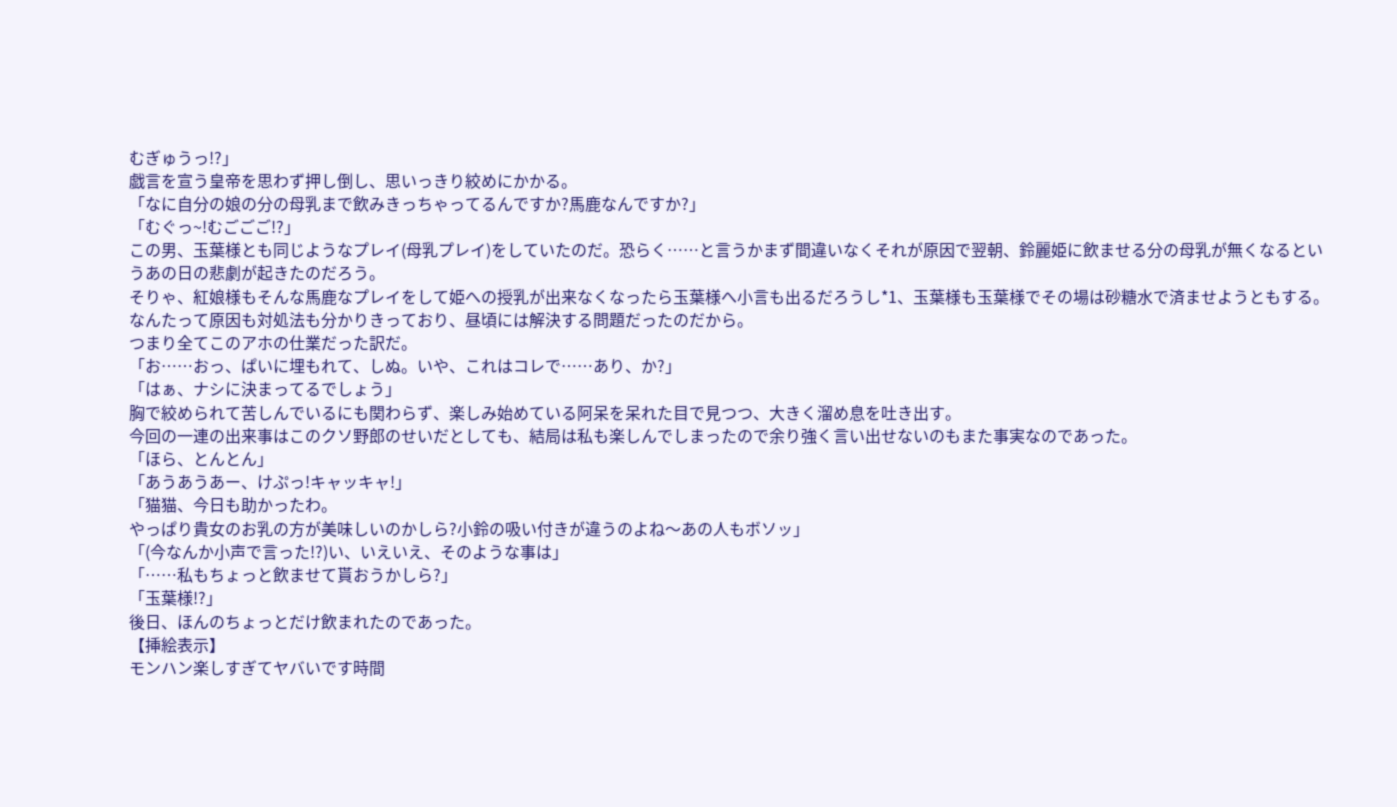むぎゅうっ!?」
戯言を宣う皇帝を思わず押し倒し、思いっきり絞めにかかる。
「なに自分の娘の分の母乳まで飲みきっちゃってるんですか?馬鹿なんですか?」
「むぐっ~!むごごご!?」
この男、玉葉様とも同じようなプレイ(母乳プレイ)をしていたのだ。恐らく……と言うかまず間違いなくそれが原因で翌朝、鈴麗姫に飲ませる分の母乳が無くなるというあの日の悲劇が起きたのだろう。
そりゃ、紅娘様もそんな馬鹿なプレイをして姫への授乳が出来なくなったら玉葉様へ小言も出るだろうし*1、玉葉様も玉葉様でその場は砂糖水で済ませようともする。
なんたって原因も対処法も分かりきっており、昼頃には解決する問題だったのだから。
つまり全てこのアホの仕業だった訳だ。
「お……おっ、ぱいに埋もれて、しぬ。いや、これはコレで……あり、か?」
「はぁ、ナシに決まってるでしょう」
胸で絞められて苦しんでいるにも関わらず、楽しみ始めている阿呆を呆れた目で見つつ、大きく溜め息を吐き出す。
今回の一連の出来事はこのクソ野郎のせいだとしても、結局は私も楽しんでしまったので余り強く言い出せないのもまた事実なのであった。
「ほら、とんとん」
「あうあうあー、けぷっ!キャッキャ!」
「猫猫、今日も助かったわ。
やっぱり貴女のお乳の方が美味しいのかしら?小鈴の吸い付きが違うのよね〜あの人もボソッ」
「(今なんか小声で言った!?)い、いえいえ、そのような事は」
「……私もちょっと飲ませて貰おうかしら?」
「玉葉様!?」
後日、ほんのちょっとだけ飲まれたのであった。
【挿絵表示】
モンハン楽しすぎてヤバいです時間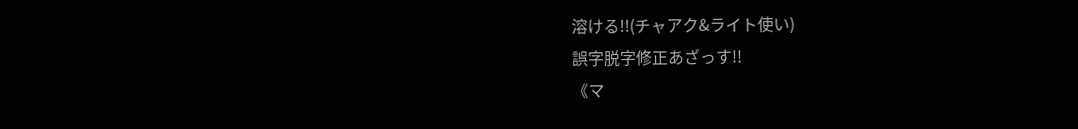溶ける!!(チャアク&ライト使い)
誤字脱字修正あざっす!!
《マ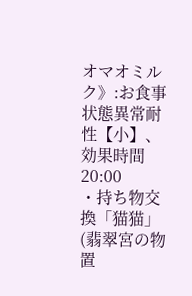オマオミルク》:お食事状態異常耐性【小】、効果時間20:00
・持ち物交換「猫猫」(翡翠宮の物置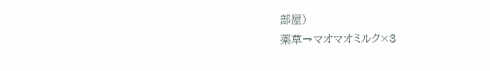部屋)
薬草→マオマオミルク×3